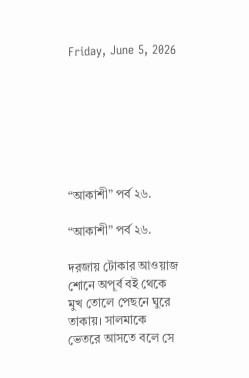Friday, June 5, 2026







“আকাশী” পর্ব ২৬.

“আকাশী” পর্ব ২৬.

দরজায় টোকার আওয়াজ শোনে অপূর্ব বই থেকে মুখ তোলে পেছনে ঘুরে তাকায়। সালমাকে ভেতরে আসতে বলে সে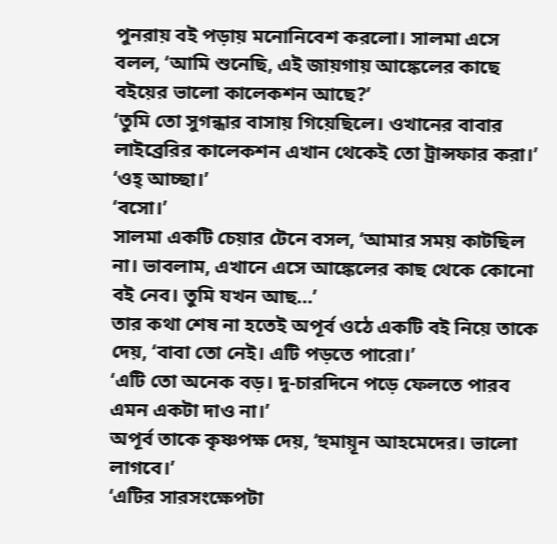পুনরায় বই পড়ায় মনোনিবেশ করলো। সালমা এসে বলল, ‘আমি শুনেছি, এই জায়গায় আঙ্কেলের কাছে বইয়ের ভালো কালেকশন আছে?’
‘তুমি তো সুগন্ধার বাসায় গিয়েছিলে। ওখানের বাবার লাইব্রেরির কালেকশন এখান থেকেই তো ট্রান্সফার করা।’
‘ওহ্ আচ্ছা।’
‘বসো।’
সালমা একটি চেয়ার টেনে বসল, ‘আমার সময় কাটছিল না। ভাবলাম, এখানে এসে আঙ্কেলের কাছ থেকে কোনো বই নেব। তুমি যখন আছ…’
তার কথা শেষ না হতেই অপূর্ব ওঠে একটি বই নিয়ে তাকে দেয়, ‘বাবা তো নেই। এটি পড়তে পারো।’
‘এটি তো অনেক বড়। দু-চারদিনে পড়ে ফেলতে পারব এমন একটা দাও না।’
অপূর্ব তাকে কৃষ্ণপক্ষ দেয়, ‘হুমায়ূন আহমেদের। ভালো লাগবে।’
‘এটির সারসংক্ষেপটা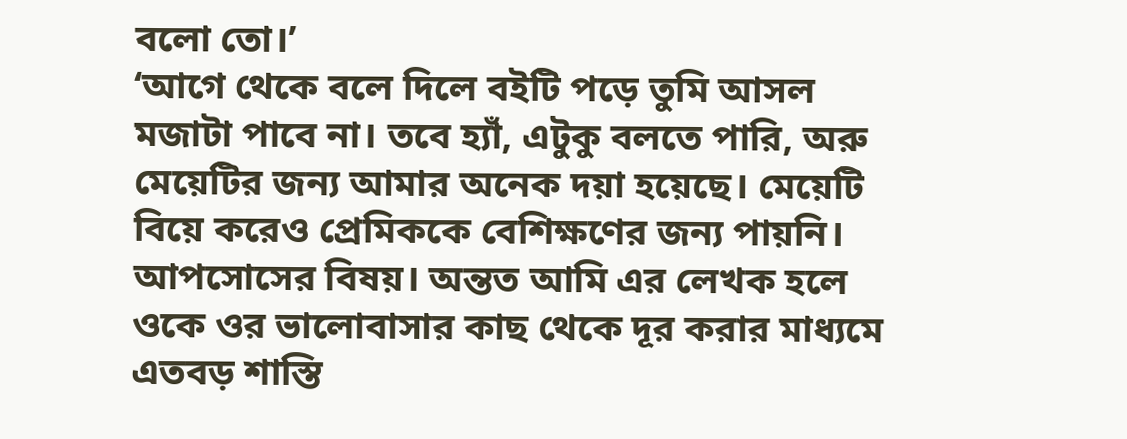বলো তো।’
‘আগে থেকে বলে দিলে বইটি পড়ে তুমি আসল মজাটা পাবে না। তবে হ্যাঁ, এটুকু বলতে পারি, অরু মেয়েটির জন্য আমার অনেক দয়া হয়েছে। মেয়েটি বিয়ে করেও প্রেমিককে বেশিক্ষণের জন্য পায়নি। আপসোসের বিষয়। অন্তত আমি এর লেখক হলে ওকে ওর ভালোবাসার কাছ থেকে দূর করার মাধ্যমে এতবড় শাস্তি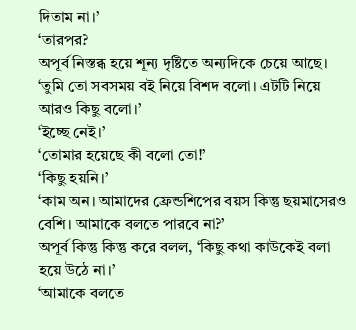দিতাম না।’
‘তারপর?
অপূর্ব নিস্তব্ধ হয়ে শূন্য দৃষ্টিতে অন্যদিকে চেয়ে আছে।
‘তুমি তো সবসময় বই নিয়ে বিশদ বলো। এটটি নিয়ে আরও কিছু বলো।’
‘ইচ্ছে নেই।’
‘তোমার হয়েছে কী বলো তো!’
‘কিছু হয়নি।’
‘কাম অন। আমাদের ফ্রেন্ডশিপের বয়স কিন্তু ছয়মাসেরও বেশি। আমাকে বলতে পারবে না?’
অপূর্ব কিন্তু কিন্তু করে বলল, ‘কিছু কথা কাউকেই বলা হয়ে উঠে না।’
‘আমাকে বলতে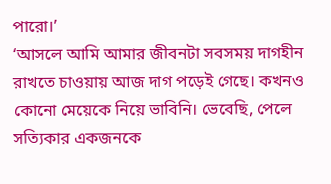পারো।’
‘আসলে আমি আমার জীবনটা সবসময় দাগহীন রাখতে চাওয়ায় আজ দাগ পড়েই গেছে। কখনও কোনো মেয়েকে নিয়ে ভাবিনি। ভেবেছি, পেলে সত্যিকার একজনকে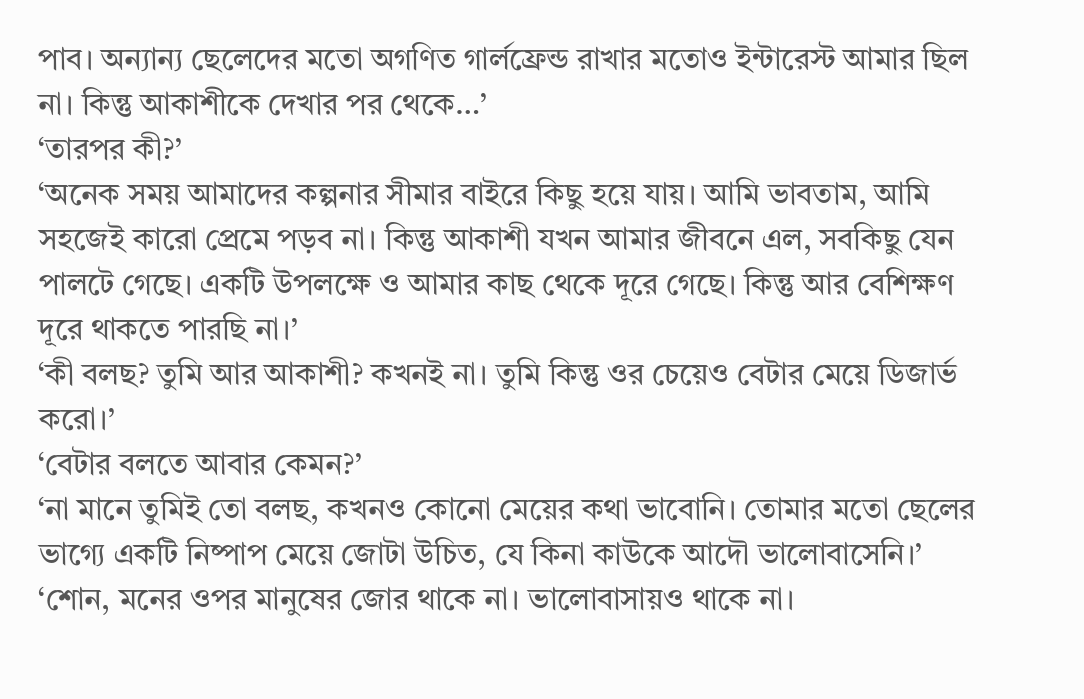পাব। অন্যান্য ছেলেদের মতো অগণিত গার্লফ্রেন্ড রাখার মতোও ইন্টারেস্ট আমার ছিল না। কিন্তু আকাশীকে দেখার পর থেকে…’
‘তারপর কী?’
‘অনেক সময় আমাদের কল্পনার সীমার বাইরে কিছু হয়ে যায়। আমি ভাবতাম, আমি সহজেই কারো প্রেমে পড়ব না। কিন্তু আকাশী যখন আমার জীবনে এল, সবকিছু যেন পালটে গেছে। একটি উপলক্ষে ও আমার কাছ থেকে দূরে গেছে। কিন্তু আর বেশিক্ষণ দূরে থাকতে পারছি না।’
‘কী বলছ? তুমি আর আকাশী? কখনই না। তুমি কিন্তু ওর চেয়েও বেটার মেয়ে ডিজার্ভ করো।’
‘বেটার বলতে আবার কেমন?’
‘না মানে তুমিই তো বলছ, কখনও কোনো মেয়ের কথা ভাবোনি। তোমার মতো ছেলের ভাগ্যে একটি নিষ্পাপ মেয়ে জোটা উচিত, যে কিনা কাউকে আদৌ ভালোবাসেনি।’
‘শোন, মনের ওপর মানুষের জোর থাকে না। ভালোবাসায়ও থাকে না।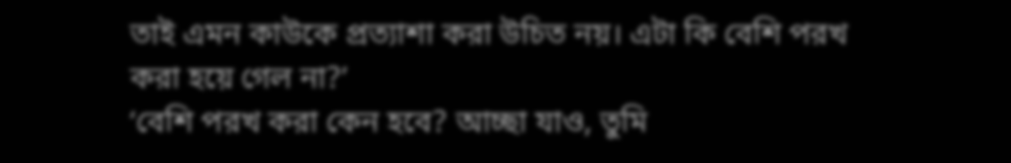তাই এমন কাউকে প্রত্যাশা করা উচিত নয়। এটা কি বেশি পরখ করা হয়ে গেল না?’
‘বেশি পরখ করা কেন হবে? আচ্ছা যাও, তুমি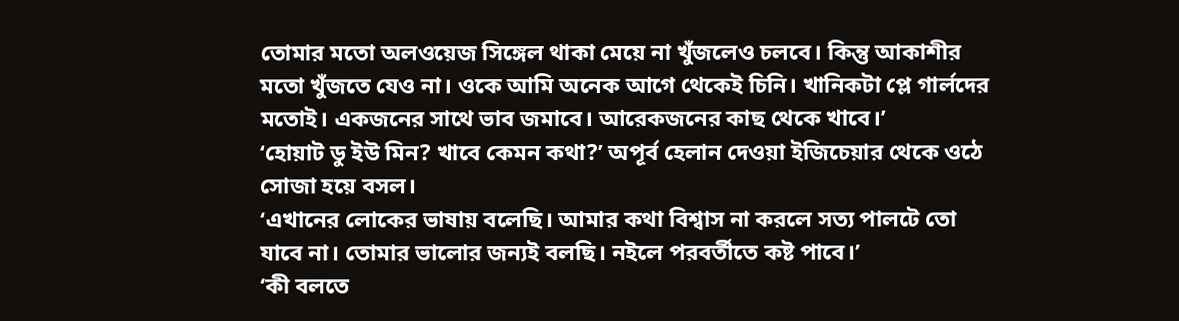তোমার মতো অলওয়েজ সিঙ্গেল থাকা মেয়ে না খুঁজলেও চলবে। কিন্তু আকাশীর মতো খুঁজতে যেও না। ওকে আমি অনেক আগে থেকেই চিনি। খানিকটা প্লে গার্লদের মতোই। একজনের সাথে ভাব জমাবে। আরেকজনের কাছ থেকে খাবে।’
‘হোয়াট ডু ইউ মিন? খাবে কেমন কথা?’ অপূর্ব হেলান দেওয়া ইজিচেয়ার থেকে ওঠে সোজা হয়ে বসল।
‘এখানের লোকের ভাষায় বলেছি। আমার কথা বিশ্বাস না করলে সত্য পালটে তো যাবে না। তোমার ভালোর জন্যই বলছি। নইলে পরবর্তীতে কষ্ট পাবে।’
‘কী বলতে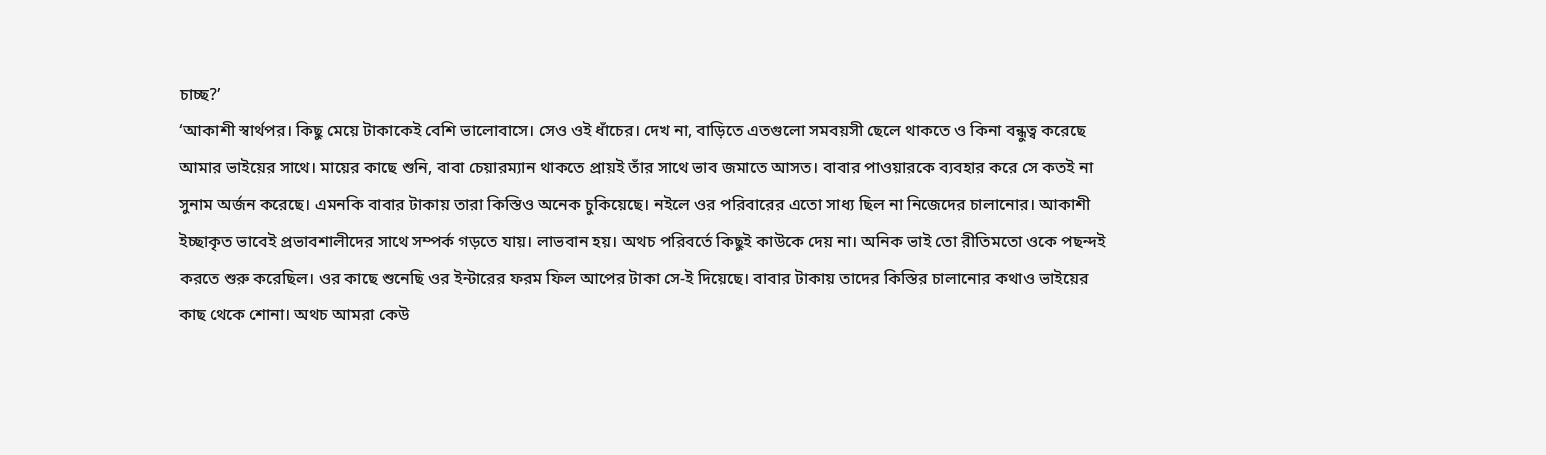চাচ্ছ?’
‘আকাশী স্বার্থপর। কিছু মেয়ে টাকাকেই বেশি ভালোবাসে। সেও ওই ধাঁচের। দেখ না, বাড়িতে এতগুলো সমবয়সী ছেলে থাকতে ও কিনা বন্ধুত্ব করেছে আমার ভাইয়ের সাথে। মায়ের কাছে শুনি, বাবা চেয়ারম্যান থাকতে প্রায়ই তাঁর সাথে ভাব জমাতে আসত। বাবার পাওয়ারকে ব্যবহার করে সে কতই না সুনাম অর্জন করেছে। এমনকি বাবার টাকায় তারা কিস্তিও অনেক চুকিয়েছে। নইলে ওর পরিবারের এতো সাধ্য ছিল না নিজেদের চালানোর। আকাশী ইচ্ছাকৃত ভাবেই প্রভাবশালীদের সাথে সম্পর্ক গড়তে যায়। লাভবান হয়। অথচ পরিবর্তে কিছুই কাউকে দেয় না। অনিক ভাই তো রীতিমতো ওকে পছন্দই করতে শুরু করেছিল। ওর কাছে শুনেছি ওর ইন্টারের ফরম ফিল আপের টাকা সে-ই দিয়েছে। বাবার টাকায় তাদের কিস্তির চালানোর কথাও ভাইয়ের কাছ থেকে শোনা। অথচ আমরা কেউ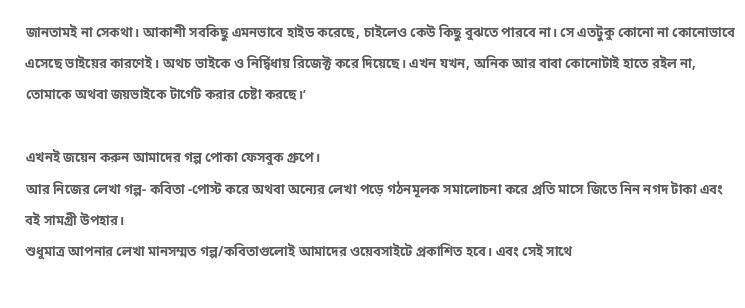জানতামই না সেকথা। আকাশী সবকিছু এমনভাবে হাইড করেছে, চাইলেও কেউ কিছু বুঝতে পারবে না। সে এতটুকু কোনো না কোনোভাবে এসেছে ভাইয়ের কারণেই। অথচ ভাইকে ও নির্দ্বিধায় রিজেক্ট করে দিয়েছে। এখন যখন, অনিক আর বাবা কোনোটাই হাতে রইল না, তোমাকে অথবা জয়ভাইকে টার্গেট করার চেষ্টা করছে।’

এখনই জয়েন করুন আমাদের গল্প পোকা ফেসবুক গ্রুপে।
আর নিজের লেখা গল্প- কবিতা -পোস্ট করে অথবা অন্যের লেখা পড়ে গঠনমূলক সমালোচনা করে প্রতি মাসে জিতে নিন নগদ টাকা এবং বই সামগ্রী উপহার।
শুধুমাত্র আপনার লেখা মানসম্মত গল্প/কবিতাগুলোই আমাদের ওয়েবসাইটে প্রকাশিত হবে। এবং সেই সাথে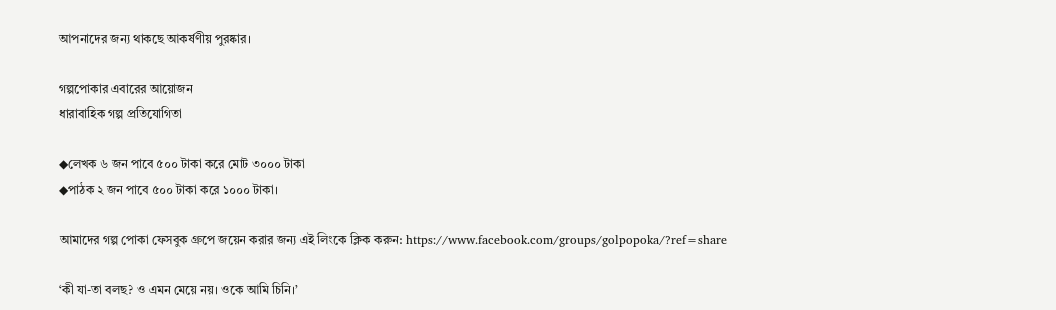আপনাদের জন্য থাকছে আকর্ষণীয় পুরষ্কার।

গল্পপোকার এবারের আয়োজন
ধারাবাহিক গল্প প্রতিযোগিতা

◆লেখক ৬ জন পাবে ৫০০ টাকা করে মোট ৩০০০ টাকা
◆পাঠক ২ জন পাবে ৫০০ টাকা করে ১০০০ টাকা।

আমাদের গল্প পোকা ফেসবুক গ্রুপে জয়েন করার জন্য এই লিংকে ক্লিক করুন: https://www.facebook.com/groups/golpopoka/?ref=share

‘কী যা-তা বলছ? ও এমন মেয়ে নয়। ওকে আমি চিনি।’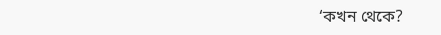‘কখন থেকে?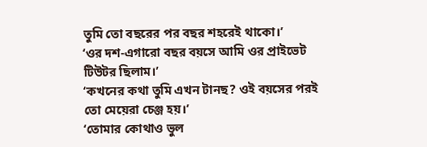তুমি তো বছরের পর বছর শহরেই থাকো।’
‘ওর দশ-এগারো বছর বয়সে আমি ওর প্রাইভেট টিউটর ছিলাম।’
‘কখনের কথা তুমি এখন টানছ? ওই বয়সের পরই তো মেয়েরা চেঞ্জ হয়।’
‘তোমার কোথাও ভুল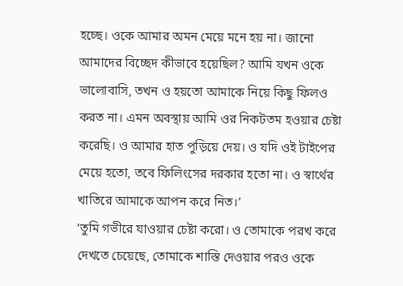হচ্ছে। ওকে আমার অমন মেয়ে মনে হয় না। জানো আমাদের বিচ্ছেদ কীভাবে হয়েছিল? আমি যখন ওকে ভালোবাসি, তখন ও হয়তো আমাকে নিয়ে কিছু ফিলও করত না। এমন অবস্থায় আমি ওর নিকটতম হওয়ার চেষ্টা করেছি। ও আমার হাত পুড়িয়ে দেয়। ও যদি ওই টাইপের মেয়ে হতো, তবে ফিলিংসের দরকার হতো না। ও স্বার্থের খাতিরে আমাকে আপন করে নিত।’
‘তুমি গভীরে যাওয়ার চেষ্টা করো। ও তোমাকে পরখ করে দেখতে চেয়েছে, তোমাকে শাস্তি দেওয়ার পরও ওকে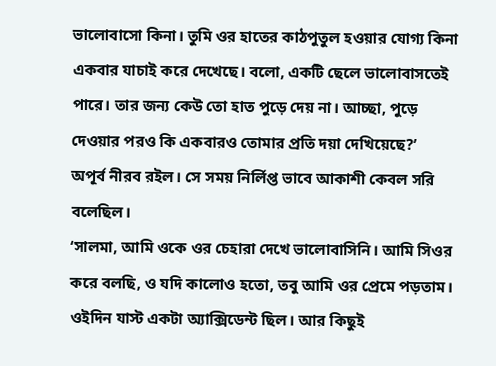ভালোবাসো কিনা। তুমি ওর হাতের কাঠপুতুল হওয়ার যোগ্য কিনা একবার যাচাই করে দেখেছে। বলো, একটি ছেলে ভালোবাসতেই পারে। তার জন্য কেউ তো হাত পুড়ে দেয় না। আচ্ছা, পুড়ে দেওয়ার পরও কি একবারও তোমার প্রতি দয়া দেখিয়েছে?’
অপূর্ব নীরব রইল। সে সময় নির্লিপ্ত ভাবে আকাশী কেবল সরি বলেছিল।
‘সালমা, আমি ওকে ওর চেহারা দেখে ভালোবাসিনি। আমি সিওর করে বলছি, ও যদি কালোও হতো, তবু আমি ওর প্রেমে পড়তাম। ওইদিন যাস্ট একটা অ্যাক্সিডেন্ট ছিল। আর কিছুই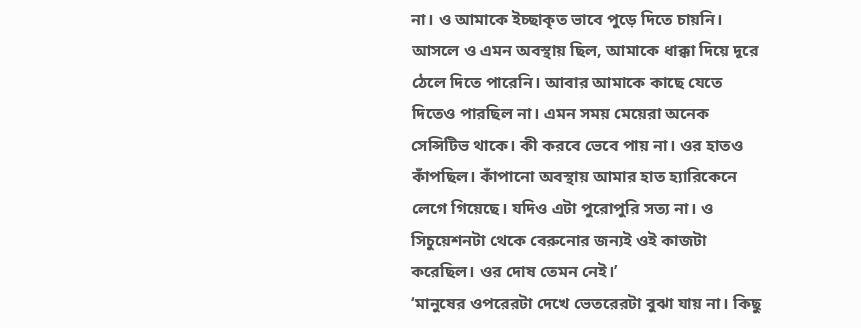না। ও আমাকে ইচ্ছাকৃত ভাবে পুড়ে দিতে চায়নি। আসলে ও এমন অবস্থায় ছিল, আমাকে ধাক্কা দিয়ে দূরে ঠেলে দিতে পারেনি। আবার আমাকে কাছে যেতে দিতেও পারছিল না। এমন সময় মেয়েরা অনেক সেন্সিটিভ থাকে। কী করবে ভেবে পায় না। ওর হাতও কাঁপছিল। কাঁপানো অবস্থায় আমার হাত হ্যারিকেনে লেগে গিয়েছে। যদিও এটা পুরোপুরি সত্য না। ও সিচুয়েশনটা থেকে বেরুনোর জন্যই ওই কাজটা করেছিল। ওর দোষ তেমন নেই।’
‘মানুষের ওপরেরটা দেখে ভেতরেরটা বুঝা যায় না। কিছু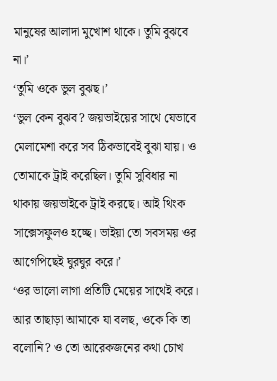মানুষের আলাদা মুখোশ থাকে। তুমি বুঝবে না।’
‘তুমি ওকে ভুল বুঝছ।’
‘ভুল কেন বুঝব? জয়ভাইয়ের সাথে যেভাবে মেলামেশা করে সব ঠিকভাবেই বুঝা যায়। ও তোমাকে ট্রাই করেছিল। তুমি সুবিধার না থাকায় জয়ভাইকে ট্রাই করছে। আই থিংক সাক্সেসফুলও হচ্ছে। ভাইয়া তো সবসময় ওর আগেপিছেই ঘুরঘুর করে।’
‘ওর ভালো লাগা প্রতিটি মেয়ের সাথেই করে। আর তাছাড়া আমাকে যা বলছ, ওকে কি তা বলোনি? ও তো আরেকজনের কথা চোখ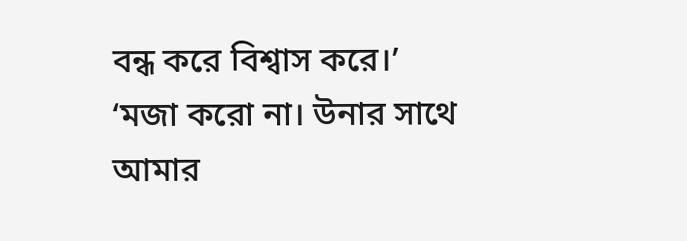বন্ধ করে বিশ্বাস করে।’
‘মজা করো না। উনার সাথে আমার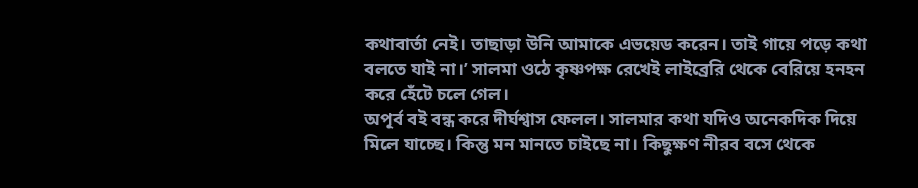কথাবার্তা নেই। তাছাড়া উনি আমাকে এভয়েড করেন। তাই গায়ে পড়ে কথা বলতে যাই না।’ সালমা ওঠে কৃষ্ণপক্ষ রেখেই লাইব্রেরি থেকে বেরিয়ে হনহন করে হেঁটে চলে গেল।
অপূর্ব বই বন্ধ করে দীর্ঘশ্বাস ফেলল। সালমার কথা যদিও অনেকদিক দিয়ে মিলে যাচ্ছে। কিন্তু মন মানতে চাইছে না। কিছুক্ষণ নীরব বসে থেকে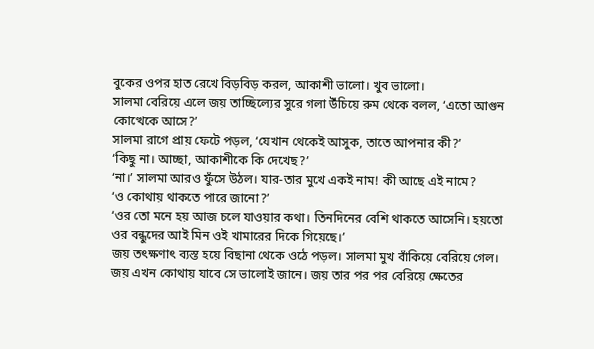বুকের ওপর হাত রেখে বিড়বিড় করল, আকাশী ভালো। খুব ভালো।
সালমা বেরিয়ে এলে জয় তাচ্ছিল্যের সুরে গলা উঁচিয়ে রুম থেকে বলল, ‘এতো আগুন কোত্থেকে আসে?’
সালমা রাগে প্রায় ফেটে পড়ল, ‘যেখান থেকেই আসুক, তাতে আপনার কী?’
‘কিছু না। আচ্ছা, আকাশীকে কি দেখেছ?’
‘না।’ সালমা আরও ফুঁসে উঠল। যার-তার মুখে একই নাম! কী আছে এই নামে?
‘ও কোথায় থাকতে পারে জানো?’
‘ওর তো মনে হয় আজ চলে যাওয়ার কথা। তিনদিনের বেশি থাকতে আসেনি। হয়তো ওর বন্ধুদের আই মিন ওই খামারের দিকে গিয়েছে।’
জয় তৎক্ষণাৎ ব্যস্ত হয়ে বিছানা থেকে ওঠে পড়ল। সালমা মুখ বাঁকিয়ে বেরিয়ে গেল। জয় এখন কোথায় যাবে সে ভালোই জানে। জয় তার পর পর বেরিয়ে ক্ষেতের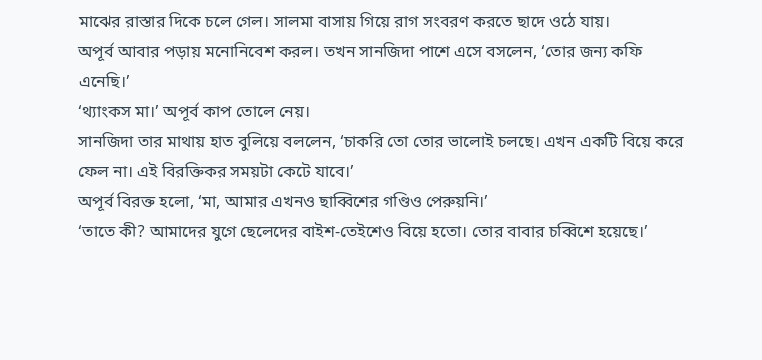মাঝের রাস্তার দিকে চলে গেল। সালমা বাসায় গিয়ে রাগ সংবরণ করতে ছাদে ওঠে যায়।
অপূর্ব আবার পড়ায় মনোনিবেশ করল। তখন সানজিদা পাশে এসে বসলেন, ‘তোর জন্য কফি এনেছি।’
‘থ্যাংকস মা।’ অপূর্ব কাপ তোলে নেয়।
সানজিদা তার মাথায় হাত বুলিয়ে বললেন, ‘চাকরি তো তোর ভালোই চলছে। এখন একটি বিয়ে করে ফেল না। এই বিরক্তিকর সময়টা কেটে যাবে।’
অপূর্ব বিরক্ত হলো, ‘মা, আমার এখনও ছাব্বিশের গণ্ডিও পেরুয়নি।’
‘তাতে কী? আমাদের যুগে ছেলেদের বাইশ-তেইশেও বিয়ে হতো। তোর বাবার চব্বিশে হয়েছে।’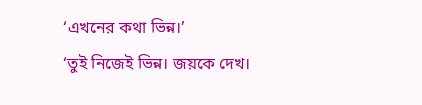‘এখনের কথা ভিন্ন।’
‘তুই নিজেই ভিন্ন। জয়কে দেখ।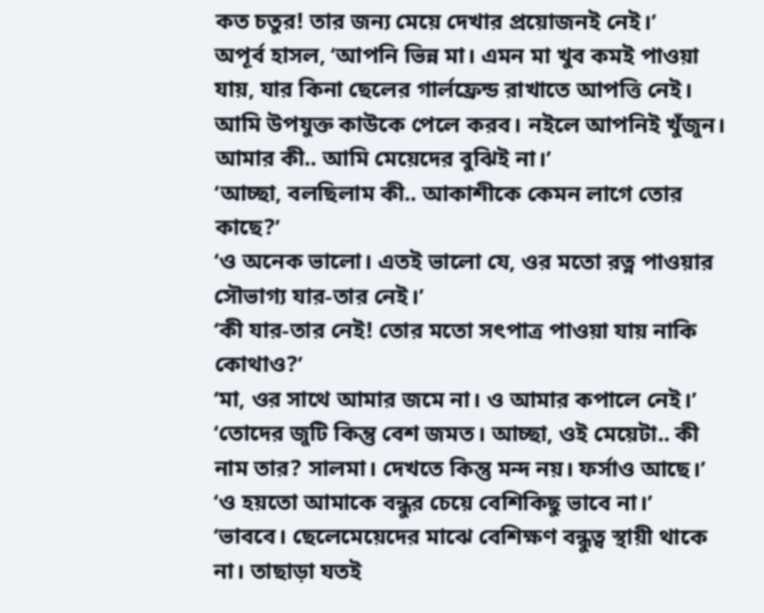কত চতুর! তার জন্য মেয়ে দেখার প্রয়োজনই নেই।’
অপূর্ব হাসল, ‘আপনি ভিন্ন মা। এমন মা খুব কমই পাওয়া যায়, যার কিনা ছেলের গার্লফ্রেন্ড রাখাতে আপত্তি নেই। আমি উপযুক্ত কাউকে পেলে করব। নইলে আপনিই খুঁজুন। আমার কী.. আমি মেয়েদের বুঝিই না।’
‘আচ্ছা, বলছিলাম কী.. আকাশীকে কেমন লাগে তোর কাছে?’
‘ও অনেক ভালো। এতই ভালো যে, ওর মতো রত্ন পাওয়ার সৌভাগ্য যার-তার নেই।’
‘কী যার-তার নেই! তোর মতো সৎপাত্র পাওয়া যায় নাকি কোথাও?’
‘মা, ওর সাথে আমার জমে না। ও আমার কপালে নেই।’
‘তোদের জুটি কিন্তু বেশ জমত। আচ্ছা, ওই মেয়েটা.. কী নাম তার? সালমা। দেখতে কিন্তু মন্দ নয়। ফর্সাও আছে।’
‘ও হয়তো আমাকে বন্ধুর চেয়ে বেশিকিছু ভাবে না।’
‘ভাববে। ছেলেমেয়েদের মাঝে বেশিক্ষণ বন্ধুত্ব স্থায়ী থাকে না। তাছাড়া যতই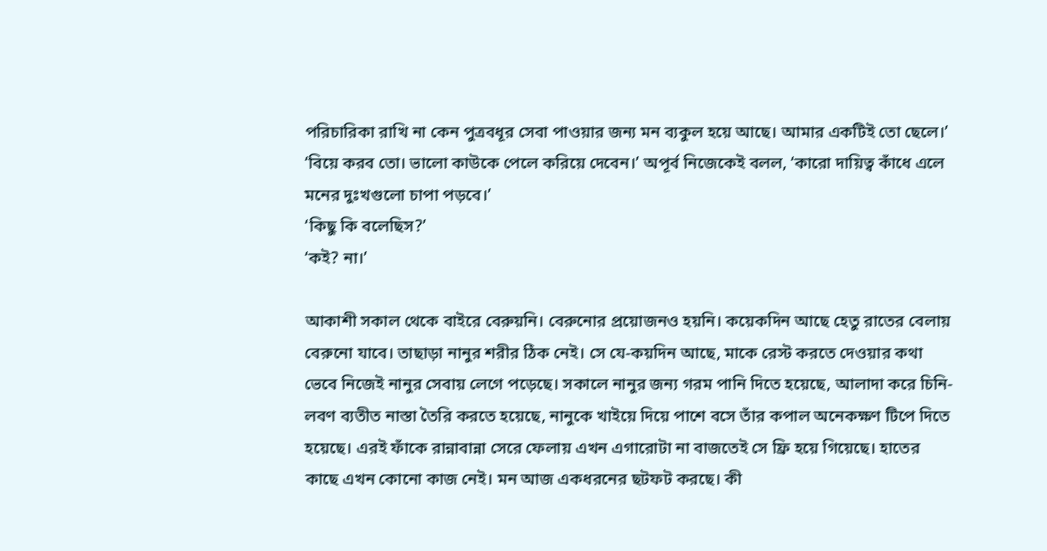পরিচারিকা রাখি না কেন পুত্রবধূর সেবা পাওয়ার জন্য মন ব্যকুল হয়ে আছে। আমার একটিই তো ছেলে।’
‘বিয়ে করব তো। ভালো কাউকে পেলে করিয়ে দেবেন।’ অপূর্ব নিজেকেই বলল, ‘কারো দায়িত্ব কাঁধে এলে মনের দুঃখগুলো চাপা পড়বে।’
‘কিছু কি বলেছিস?’
‘কই? না।’

আকাশী সকাল থেকে বাইরে বেরুয়নি। বেরুনোর প্রয়োজনও হয়নি। কয়েকদিন আছে হেতু রাতের বেলায় বেরুনো যাবে। তাছাড়া নানুর শরীর ঠিক নেই। সে যে-কয়দিন আছে, মাকে রেস্ট করতে দেওয়ার কথা ভেবে নিজেই নানুর সেবায় লেগে পড়েছে। সকালে নানুর জন্য গরম পানি দিতে হয়েছে, আলাদা করে চিনি-লবণ ব্যতীত নাস্তা তৈরি করতে হয়েছে, নানুকে খাইয়ে দিয়ে পাশে বসে তাঁর কপাল অনেকক্ষণ টিপে দিতে হয়েছে। এরই ফাঁকে রান্নাবান্না সেরে ফেলায় এখন এগারোটা না বাজতেই সে ফ্রি হয়ে গিয়েছে। হাতের কাছে এখন কোনো কাজ নেই। মন আজ একধরনের ছটফট করছে। কী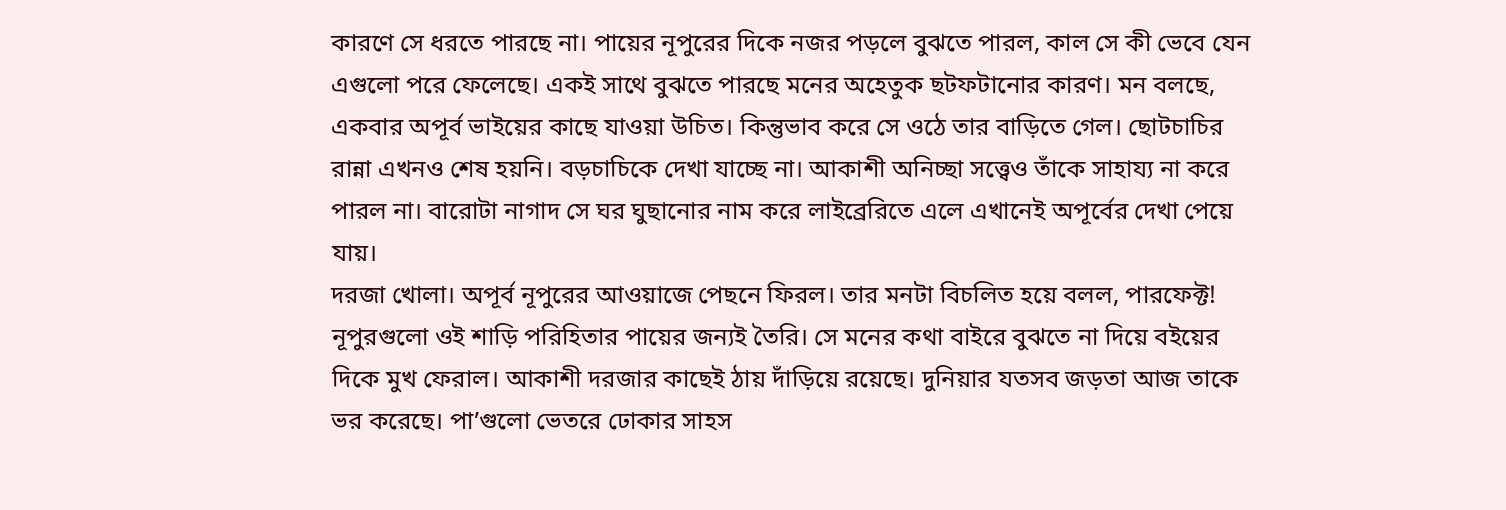কারণে সে ধরতে পারছে না। পায়ের নূপুরের দিকে নজর পড়লে বুঝতে পারল, কাল সে কী ভেবে যেন এগুলো পরে ফেলেছে। একই সাথে বুঝতে পারছে মনের অহেতুক ছটফটানোর কারণ। মন বলছে, একবার অপূর্ব ভাইয়ের কাছে যাওয়া উচিত। কিন্তুভাব করে সে ওঠে তার বাড়িতে গেল। ছোটচাচির রান্না এখনও শেষ হয়নি। বড়চাচিকে দেখা যাচ্ছে না। আকাশী অনিচ্ছা সত্ত্বেও তাঁকে সাহায্য না করে পারল না। বারোটা নাগাদ সে ঘর ঘুছানোর নাম করে লাইব্রেরিতে এলে এখানেই অপূর্বের দেখা পেয়ে যায়।
দরজা খোলা। অপূর্ব নূপুরের আওয়াজে পেছনে ফিরল। তার মনটা বিচলিত হয়ে বলল, পারফেক্ট! নূপুরগুলো ওই শাড়ি পরিহিতার পায়ের জন্যই তৈরি। সে মনের কথা বাইরে বুঝতে না দিয়ে বইয়ের দিকে মুখ ফেরাল। আকাশী দরজার কাছেই ঠায় দাঁড়িয়ে রয়েছে। দুনিয়ার যতসব জড়তা আজ তাকে ভর করেছে। পা’গুলো ভেতরে ঢোকার সাহস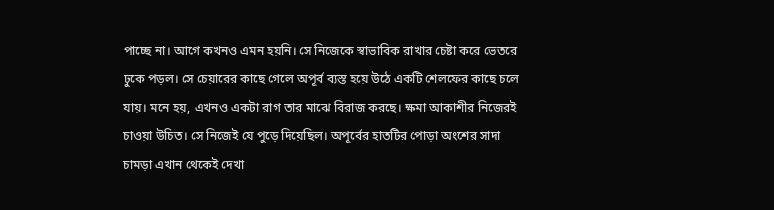পাচ্ছে না। আগে কখনও এমন হয়নি। সে নিজেকে স্বাভাবিক রাখার চেষ্টা করে ভেতরে ঢুকে পড়ল। সে চেয়ারের কাছে গেলে অপূর্ব ব্যস্ত হয়ে উঠে একটি শেলফের কাছে চলে যায়। মনে হয়, এখনও একটা রাগ তার মাঝে বিরাজ করছে। ক্ষমা আকাশীর নিজেরই চাওয়া উচিত। সে নিজেই যে পুড়ে দিয়েছিল। অপূর্বের হাতটির পোড়া অংশের সাদা চামড়া এখান থেকেই দেখা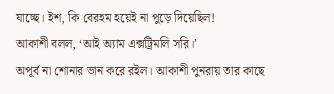যাচ্ছে। ইশ, কি বেরহম হয়েই না পুড়ে দিয়েছিল!
আকাশী বলল, ‘আই অ্যাম এক্সট্রিমলি সরি।’
অপূর্ব না শোনার ভান করে রইল। আকাশী পুনরায় তার কাছে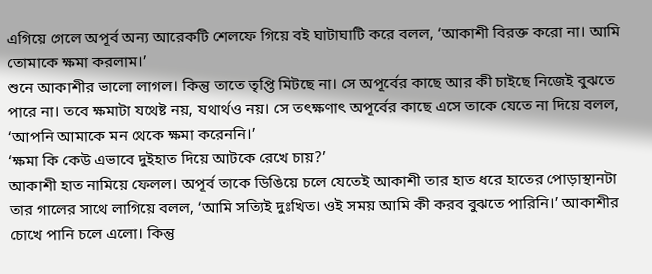এগিয়ে গেলে অপূর্ব অন্য আরেকটি শেলফে গিয়ে বই ঘাটাঘাটি করে বলল, ‘আকাশী বিরক্ত করো না। আমি তোমাকে ক্ষমা করলাম।’
শুনে আকাশীর ভালো লাগল। কিন্তু তাতে তৃপ্তি মিটছে না। সে অপূর্বের কাছে আর কী চাইছে নিজেই বুঝতে পারে না। তবে ক্ষমাটা যথেষ্ট নয়, যথার্থও নয়। সে তৎক্ষণাৎ অপূর্বের কাছে এসে তাকে যেতে না দিয়ে বলল, ‘আপনি আমাকে মন থেকে ক্ষমা করেননি।’
‘ক্ষমা কি কেউ এভাবে দুইহাত দিয়ে আটকে রেখে চায়?’
আকাশী হাত নামিয়ে ফেলল। অপূর্ব তাকে ডিঙিয়ে চলে যেতেই আকাশী তার হাত ধরে হাতের পোড়াস্থানটা তার গালের সাথে লাগিয়ে বলল, ‘আমি সত্যিই দুঃখিত। ওই সময় আমি কী করব বুঝতে পারিনি।’ আকাশীর চোখে পানি চলে এলো। কিন্তু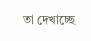তা দেখাচ্ছে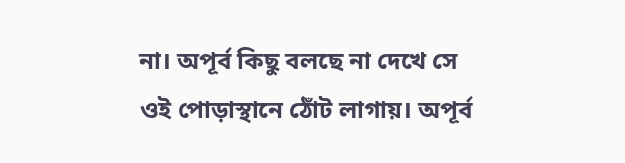না। অপূর্ব কিছু বলছে না দেখে সে ওই পোড়াস্থানে ঠোঁট লাগায়। অপূর্ব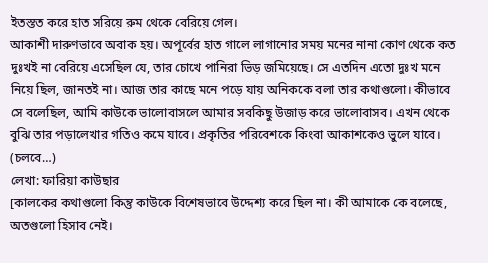ইতস্তত করে হাত সরিয়ে রুম থেকে বেরিয়ে গেল।
আকাশী দারুণভাবে অবাক হয়। অপূর্বের হাত গালে লাগানোর সময় মনের নানা কোণ থেকে কত দুঃখই না বেরিয়ে এসেছিল যে, তার চোখে পানিরা ভিড় জমিয়েছে। সে এতদিন এতো দুঃখ মনে নিয়ে ছিল, জানতই না। আজ তার কাছে মনে পড়ে যায় অনিককে বলা তার কথাগুলো। কীভাবে সে বলেছিল, আমি কাউকে ভালোবাসলে আমার সবকিছু উজাড় করে ভালোবাসব। এখন থেকে বুঝি তার পড়ালেখার গতিও কমে যাবে। প্রকৃতির পরিবেশকে কিংবা আকাশকেও ভুলে যাবে।
(চলবে…)
লেখা: ফারিয়া কাউছার
[কালকের কথাগুলো কিন্তু কাউকে বিশেষভাবে উদ্দেশ্য করে ছিল না। কী আমাকে কে বলেছে, অতগুলো হিসাব নেই।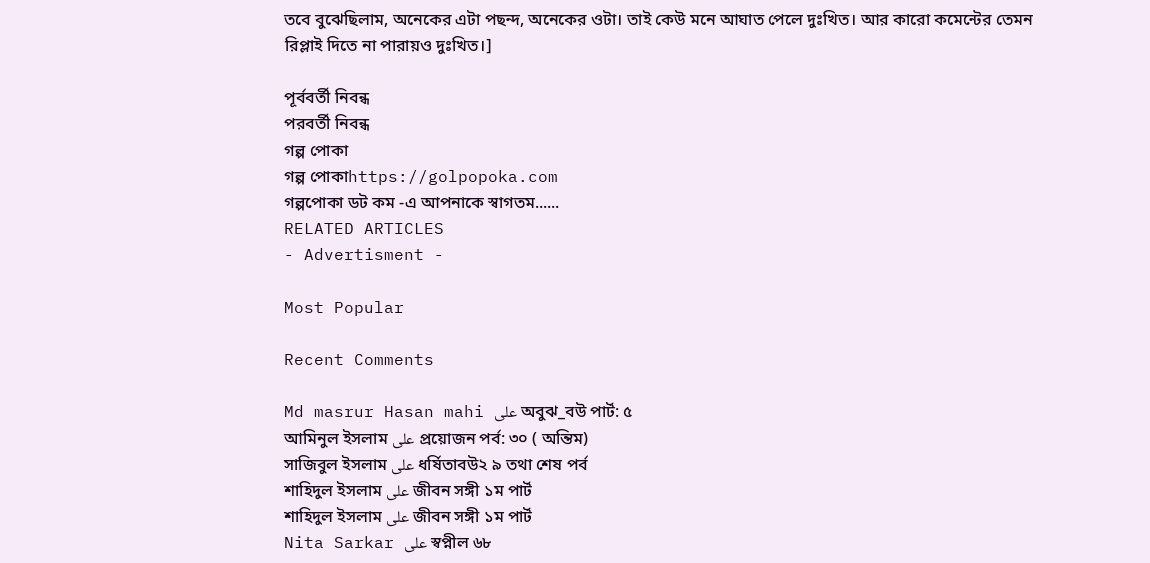তবে বুঝেছিলাম, অনেকের এটা পছন্দ, অনেকের ওটা। তাই কেউ মনে আঘাত পেলে দুঃখিত। আর কারো কমেন্টের তেমন রিপ্লাই দিতে না পারায়ও দুঃখিত।]

পূর্ববর্তী নিবন্ধ
পরবর্তী নিবন্ধ
গল্প পোকা
গল্প পোকাhttps://golpopoka.com
গল্পপোকা ডট কম -এ আপনাকে স্বাগতম......
RELATED ARTICLES
- Advertisment -

Most Popular

Recent Comments

Md masrur Hasan mahi على অবুঝ_বউ পার্ট: ৫
আমিনুল ইসলাম على প্রয়োজন পর্ব: ৩০ ( অন্তিম)
সাজিবুল ইসলাম على ধর্ষিতাবউ২ ৯ তথা শেষ পর্ব
শাহিদুল ইসলাম على জীবন সঙ্গী ১ম পার্ট
শাহিদুল ইসলাম على জীবন সঙ্গী ১ম পার্ট
Nita Sarkar على স্বপ্নীল ৬৮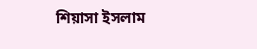শিয়াসা ইসলাম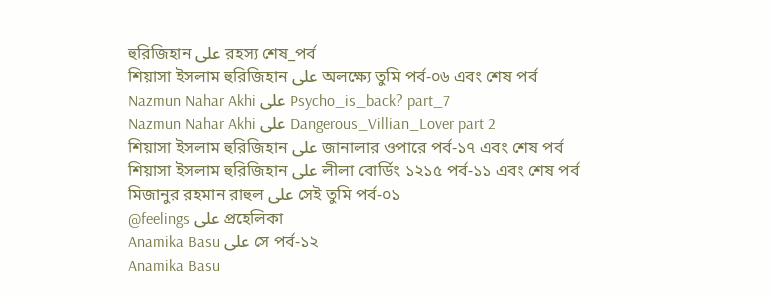হুরিজিহান على রহস্য শেষ_পর্ব
শিয়াসা ইসলাম হুরিজিহান على অলক্ষ্যে তুমি পর্ব-০৬ এবং শেষ পর্ব
Nazmun Nahar Akhi على Psycho_is_back? part_7
Nazmun Nahar Akhi على Dangerous_Villian_Lover part 2
শিয়াসা ইসলাম হুরিজিহান على জানালার ওপারে পর্ব-১৭ এবং শেষ পর্ব
শিয়াসা ইসলাম হুরিজিহান على লীলা বোর্ডিং ১২১৫ পর্ব-১১ এবং শেষ পর্ব
মিজানুর রহমান রাহুল على সেই তুমি পর্ব-০১
@feelings على প্রহেলিকা
Anamika Basu على সে পর্ব-১২
Anamika Basu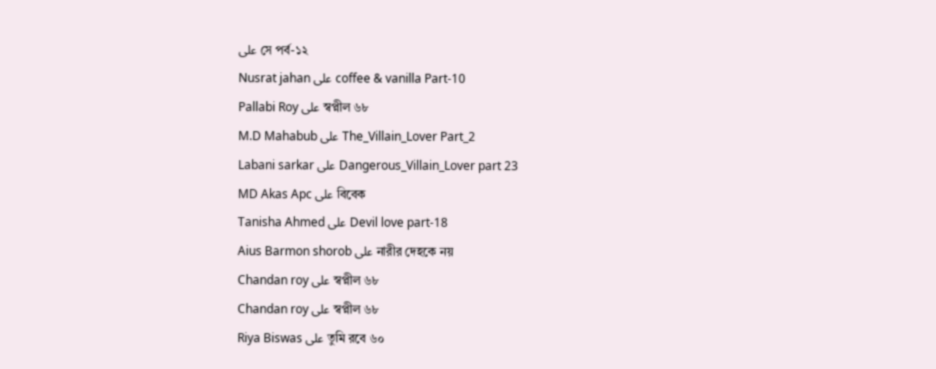على সে পর্ব-১২
Nusrat jahan على coffee & vanilla Part-10
Pallabi Roy على স্বপ্নীল ৬৮
M.D Mahabub على The_Villain_Lover Part_2
Labani sarkar على Dangerous_Villain_Lover part 23
MD Akas Apc على বিবেক
Tanisha Ahmed على Devil love part-18
Aius Barmon shorob على নারীর দেহকে নয়
Chandan roy على স্বপ্নীল ৬৮
Chandan roy على স্বপ্নীল ৬৮
Riya Biswas على তুমি রবে ৬০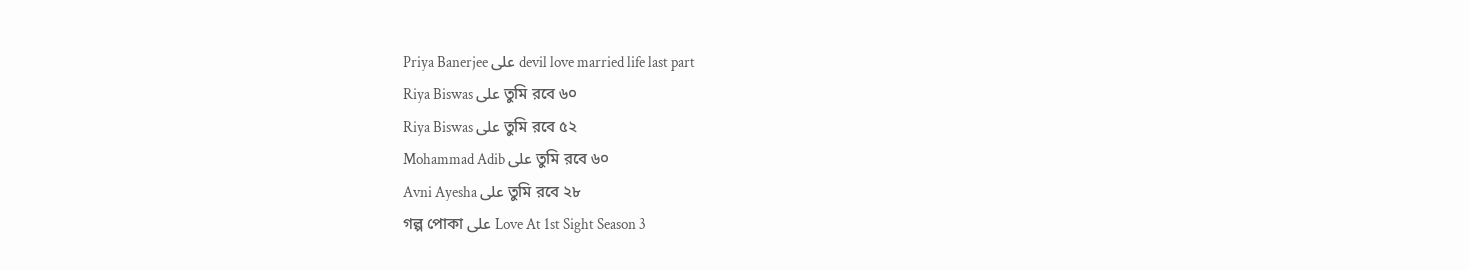Priya Banerjee على devil love married life last part
Riya Biswas على তুমি রবে ৬০
Riya Biswas على তুমি রবে ৫২
Mohammad Adib على তুমি রবে ৬০
Avni Ayesha على তুমি রবে ২৮
গল্প পোকা على Love At 1st Sight Season 3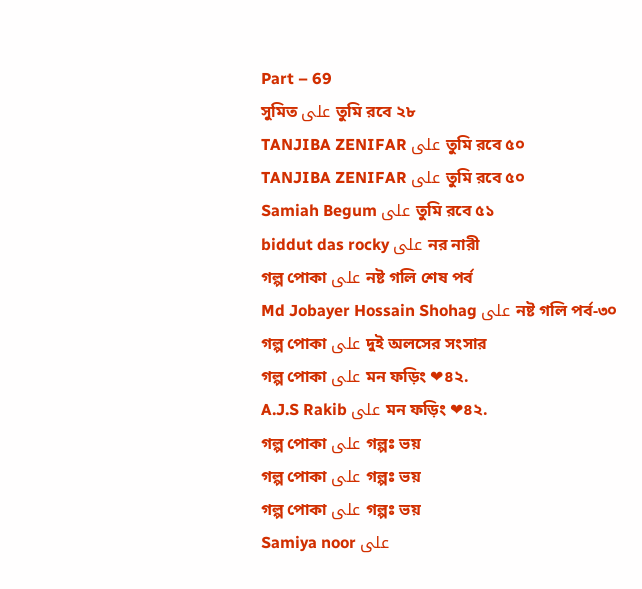Part – 69
সুমিত على তুমি রবে ২৮
TANJIBA ZENIFAR على তুমি রবে ৫০
TANJIBA ZENIFAR على তুমি রবে ৫০
Samiah Begum على তুমি রবে ৫১
biddut das rocky على নর নারী
গল্প পোকা على নষ্ট গলি শেষ পর্ব
Md Jobayer Hossain Shohag على নষ্ট গলি পর্ব-৩০
গল্প পোকা على দুই অলসের সংসার
গল্প পোকা على মন ফড়িং ❤৪২.
A.J.S Rakib على মন ফড়িং ❤৪২.
গল্প পোকা على গল্পঃ ভয়
গল্প পোকা على গল্পঃ ভয়
গল্প পোকা على গল্পঃ ভয়
Samiya noor على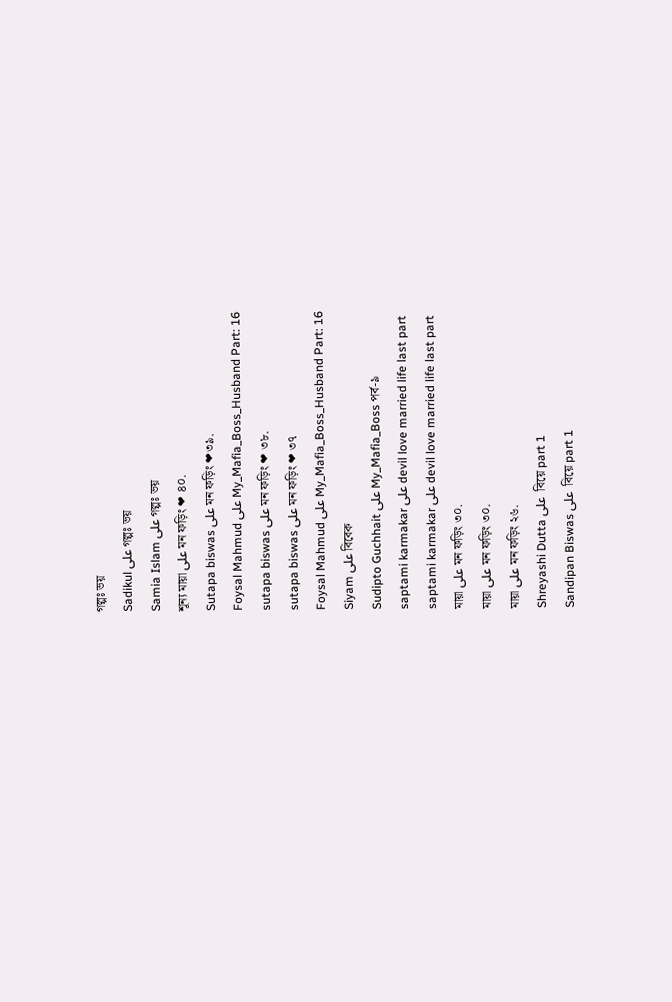গল্পঃ ভয়
Sadikul على গল্পঃ ভয়
Samia Islam على গল্পঃ ভয়
শূন্য মায়া على মন ফড়িং ❤ ৪০.
Sutapa biswas على মন ফড়িং ❤৩৯.
Foysal Mahmud على My_Mafia_Boss_Husband Part: 16
sutapa biswas على মন ফড়িং ❤ ৩৮.
sutapa biswas على মন ফড়িং ❤ ৩৭
Foysal Mahmud على My_Mafia_Boss_Husband Part: 16
Siyam على বিবেক
Sudipto Guchhait على My_Mafia_Boss পর্ব-৯
saptami karmakar على devil love married life last part
saptami karmakar على devil love married life last part
মায়া على মন ফড়িং ৩০.
মায়া على মন ফড়িং ৩০.
মায়া على মন ফড়িং ২৬.
Shreyashi Dutta على  বিয়ে part 1
Sandipan Biswas على  বিয়ে part 1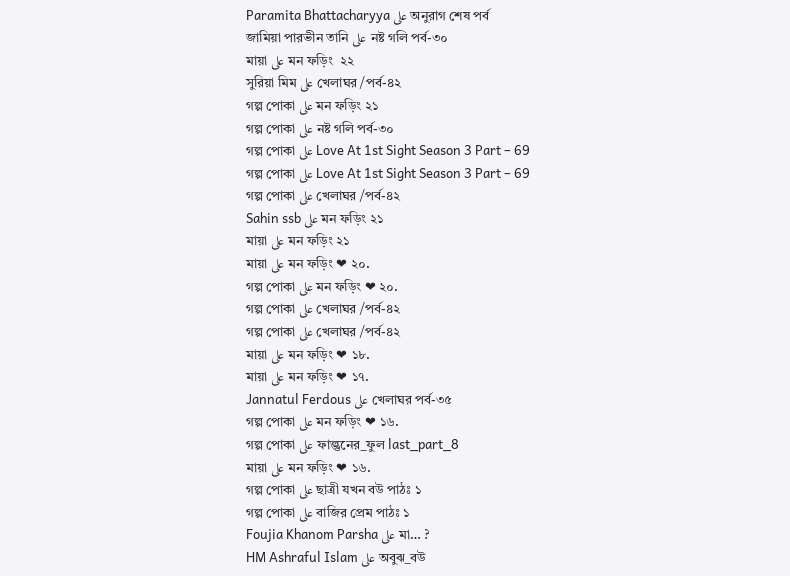Paramita Bhattacharyya على অনুরাগ শেষ পর্ব
জামিয়া পারভীন তানি على নষ্ট গলি পর্ব-৩০
মায়া على মন ফড়িং  ২২
সুরিয়া মিম على খেলাঘর /পর্ব-৪২
গল্প পোকা على মন ফড়িং ২১
গল্প পোকা على নষ্ট গলি পর্ব-৩০
গল্প পোকা على Love At 1st Sight Season 3 Part – 69
গল্প পোকা على Love At 1st Sight Season 3 Part – 69
গল্প পোকা على খেলাঘর /পর্ব-৪২
Sahin ssb على মন ফড়িং ২১
মায়া على মন ফড়িং ২১
মায়া على মন ফড়িং ❤ ২০.
গল্প পোকা على মন ফড়িং ❤ ২০.
গল্প পোকা على খেলাঘর /পর্ব-৪২
গল্প পোকা على খেলাঘর /পর্ব-৪২
মায়া على মন ফড়িং ❤ ১৮.
মায়া على মন ফড়িং ❤ ১৭.
Jannatul Ferdous على খেলাঘর পর্ব-৩৫
গল্প পোকা على মন ফড়িং ❤ ১৬.
গল্প পোকা على ফাল্গুনের_ফুল last_part_8
মায়া على মন ফড়িং ❤ ১৬.
গল্প পোকা على ছাত্রী যখন বউ পাঠঃ ১
গল্প পোকা على বাজির প্রেম পাঠঃ ১
Foujia Khanom Parsha على মা… ?
HM Ashraful Islam على অবুঝ_বউ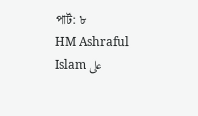পার্ট: ৮
HM Ashraful Islam على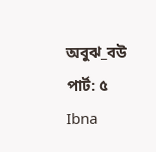অবুঝ_বউ পার্ট: ৫
Ibna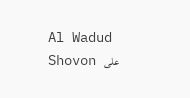Al Wadud Shovon على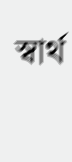স্বার্থ